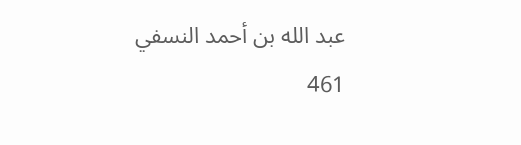عبد الله بن أحمد النسفي
461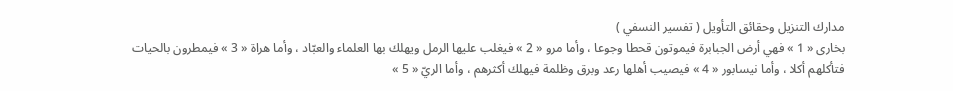مدارك التنزيل وحقائق التأويل ( تفسير النسفي )
بخارى « 1 » فهي أرض الجبابرة فيموتون قحطا وجوعا ، وأما مرو « 2 » فيغلب عليها الرمل ويهلك بها العلماء والعبّاد ، وأما هراة « 3 » فيمطرون بالحيات فتأكلهم أكلا ، وأما نيسابور « 4 » فيصيب أهلها رعد وبرق وظلمة فيهلك أكثرهم ، وأما الريّ « 5 »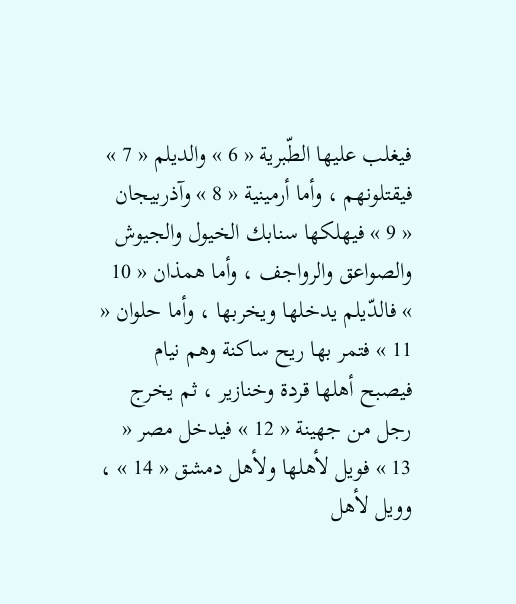فيغلب عليها الطّبرية « 6 » والديلم « 7 » فيقتلونهم ، وأما أرمينية « 8 » وآذربيجان « 9 » فيهلكها سنابك الخيول والجيوش والصواعق والرواجف ، وأما همذان « 10 » فالدّيلم يدخلها ويخربها ، وأما حلوان « 11 » فتمر بها ريح ساكنة وهم نيام فيصبح أهلها قردة وخنازير ، ثم يخرج رجل من جهينة « 12 » فيدخل مصر « 13 » فويل لأهلها ولأهل دمشق « 14 » ، وويل لأهل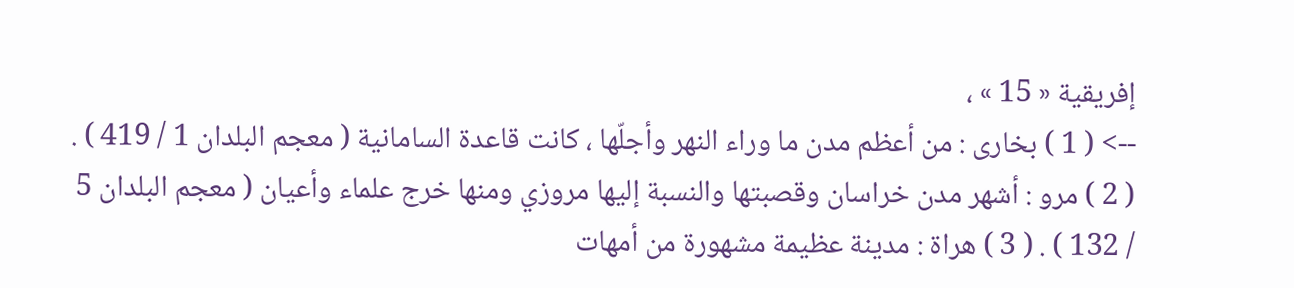إفريقية « 15 » ،
--> ( 1 ) بخارى : من أعظم مدن ما وراء النهر وأجلّها ، كانت قاعدة السامانية ( معجم البلدان 1 / 419 ) . ( 2 ) مرو : أشهر مدن خراسان وقصبتها والنسبة إليها مروزي ومنها خرج علماء وأعيان ( معجم البلدان 5 / 132 ) . ( 3 ) هراة : مدينة عظيمة مشهورة من أمهات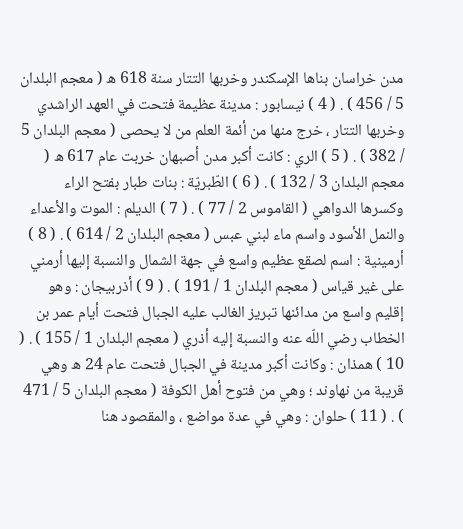مدن خراسان بناها الإسكندر وخربها التتار سنة 618 ه ( معجم البلدان 5 / 456 ) . ( 4 ) نيسابور : مدينة عظيمة فتحت في العهد الراشدي وخربها التتار ، خرج منها من أئمة العلم من لا يحصى ( معجم البلدان 5 / 382 ) . ( 5 ) الري : كانت أكبر مدن أصبهان خربت عام 617 ه ( معجم البلدان 3 / 132 ) . ( 6 ) الطّبريّة : بنات طبار بفتح الراء وكسرها الدواهي ( القاموس 2 / 77 ) . ( 7 ) الديلم : الموت والأعداء والنمل الأسود واسم ماء لبني عبس ( معجم البلدان 2 / 614 ) . ( 8 ) أرمينية : اسم لصقع عظيم واسع في جهة الشمال والنسبة إليها أرمني على غير قياس ( معجم البلدان 1 / 191 ) . ( 9 ) أذربيجان : وهو إقليم واسع من مدائنها تبريز الغالب عليه الجبال فتحت أيام عمر بن الخطاب رضي اللّه عنه والنسبة إليه أذري ( معجم البلدان 1 / 155 ) . ( 10 ) همذان : وكانت أكبر مدينة في الجبال فتحت عام 24 ه وهي قريبة من نهاوند ؛ وهي من فتوح أهل الكوفة ( معجم البلدان 5 / 471 ) . ( 11 ) حلوان : وهي في عدة مواضع ، والمقصود هنا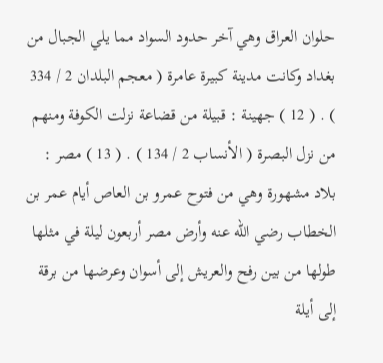حلوان العراق وهي آخر حدود السواد مما يلي الجبال من بغداد وكانت مدينة كبيرة عامرة ( معجم البلدان 2 / 334 ) . ( 12 ) جهينة : قبيلة من قضاعة نزلت الكوفة ومنهم من نزل البصرة ( الأنساب 2 / 134 ) . ( 13 ) مصر : بلاد مشهورة وهي من فتوح عمرو بن العاص أيام عمر بن الخطاب رضي اللّه عنه وأرض مصر أربعون ليلة في مثلها طولها من بين رفح والعريش إلى أسوان وعرضها من برقة إلى أيلة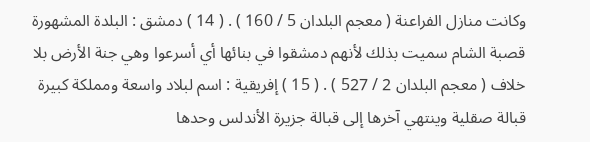وكانت منازل الفراعنة ( معجم البلدان 5 / 160 ) . ( 14 ) دمشق : البلدة المشهورة قصبة الشام سميت بذلك لأنهم دمشقوا في بنائها أي أسرعوا وهي جنة الأرض بلا خلاف ( معجم البلدان 2 / 527 ) . ( 15 ) إفريقية : اسم لبلاد واسعة ومملكة كبيرة قبالة صقلية وينتهي آخرها إلى قبالة جزيرة الأندلس وحدها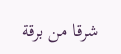شرقا من برقة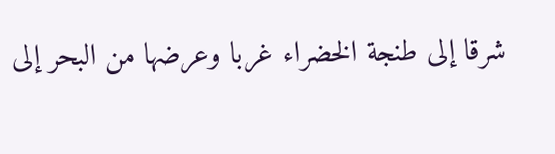شرقا إلى طنجة الخضراء غربا وعرضها من البحر إلى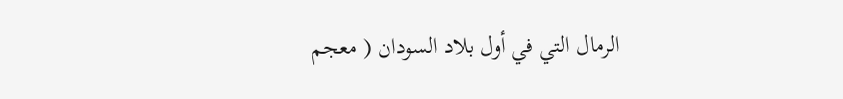الرمال التي في أول بلاد السودان ( معجم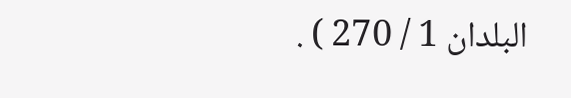البلدان 1 / 270 ) .